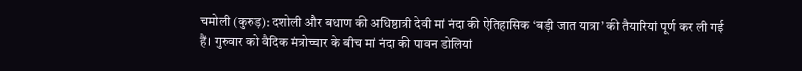चमोली (कुरुड़): दशोली और बधाण की अधिष्ठात्री देवी मां नंदा की ऐतिहासिक ‘बड़ी जात यात्रा’ की तैयारियां पूर्ण कर ली गई हैं। गुरुवार को वैदिक मंत्रोच्चार के बीच मां नंदा की पावन डोलियां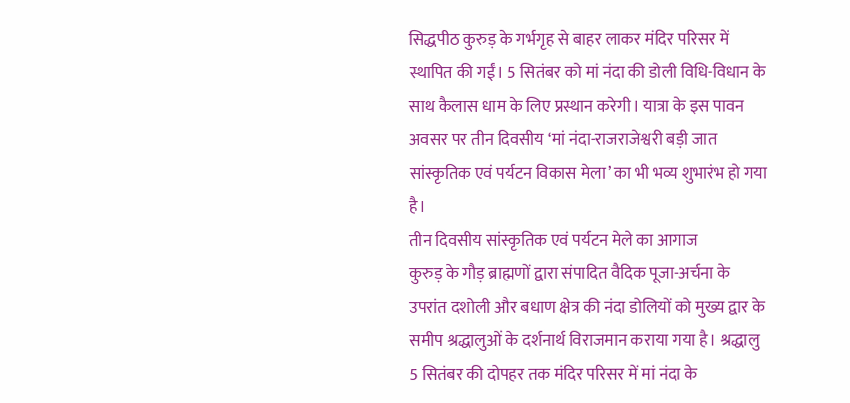सिद्धपीठ कुरुड़ के गर्भगृह से बाहर लाकर मंदिर परिसर में स्थापित की गईं। 5 सितंबर को मां नंदा की डोली विधि-विधान के साथ कैलास धाम के लिए प्रस्थान करेगी। यात्रा के इस पावन अवसर पर तीन दिवसीय ‘मां नंदा-राजराजेश्वरी बड़ी जात सांस्कृतिक एवं पर्यटन विकास मेला’ का भी भव्य शुभारंभ हो गया है।
तीन दिवसीय सांस्कृतिक एवं पर्यटन मेले का आगाज
कुरुड़ के गौड़ ब्राह्मणों द्वारा संपादित वैदिक पूजा-अर्चना के उपरांत दशोली और बधाण क्षेत्र की नंदा डोलियों को मुख्य द्वार के समीप श्रद्धालुओं के दर्शनार्थ विराजमान कराया गया है। श्रद्धालु 5 सितंबर की दोपहर तक मंदिर परिसर में मां नंदा के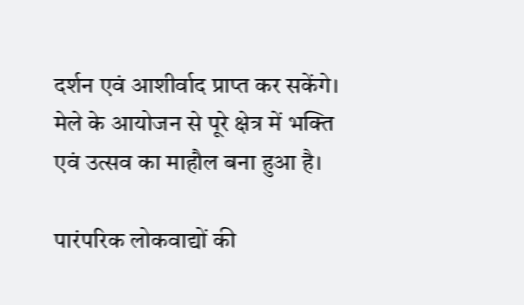दर्शन एवं आशीर्वाद प्राप्त कर सकेंगे। मेले के आयोजन से पूरे क्षेत्र में भक्ति एवं उत्सव का माहौल बना हुआ है।

पारंपरिक लोकवाद्यों की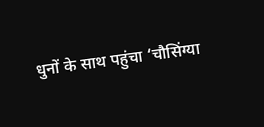धुनों के साथ पहुंचा ‘चौसिंग्या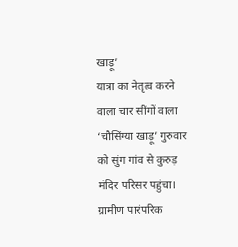खाड़ू’
यात्रा का नेतृत्व करने वाला चार सींगों वाला ‘चौसिंग्या खाड़ू’ गुरुवार को सुंग गांव से कुरुड़ मंदिर परिसर पहुंचा। ग्रामीण पारंपरिक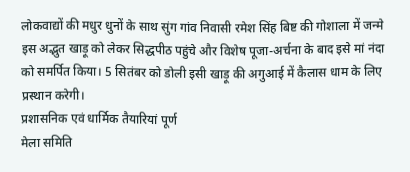लोकवाद्यों की मधुर धुनों के साथ सुंग गांव निवासी रमेश सिंह बिष्ट की गोशाला में जन्मे इस अद्भुत खाड़ू को लेकर सिद्धपीठ पहुंचे और विशेष पूजा-अर्चना के बाद इसे मां नंदा को समर्पित किया। 5 सितंबर को डोली इसी खाड़ू की अगुआई में कैलास धाम के लिए प्रस्थान करेगी।
प्रशासनिक एवं धार्मिक तैयारियां पूर्ण
मेला समिति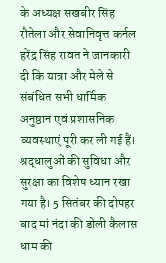के अध्यक्ष सखबीर सिंह रौतेला और सेवानिवृत्त कर्नल हरेंद्र सिंह रावत ने जानकारी दी कि यात्रा और मेले से संबंधित सभी धार्मिक अनुष्ठान एवं प्रशासनिक व्यवस्थाएं पूरी कर ली गई हैं। श्रद्धालुओं की सुविधा और सुरक्षा का विशेष ध्यान रखा गया है। 5 सितंबर की दोपहर बाद मां नंदा की डोली कैलास धाम की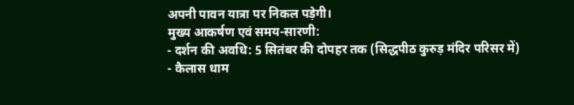अपनी पावन यात्रा पर निकल पड़ेगी।
मुख्य आकर्षण एवं समय-सारणी:
- दर्शन की अवधि: 5 सितंबर की दोपहर तक (सिद्धपीठ कुरुड़ मंदिर परिसर में)
- कैलास धाम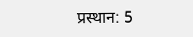प्रस्थान: 5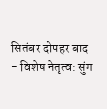सितंबर दोपहर बाद
- विशेष नेतृत्व: सुंग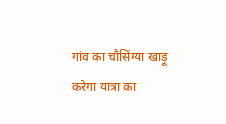गांव का चौसिंग्या खाड़ू करेगा यात्रा का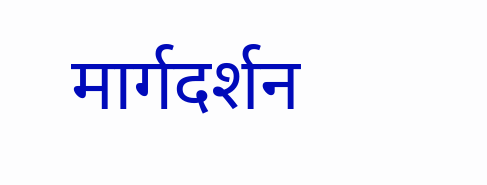मार्गदर्शन